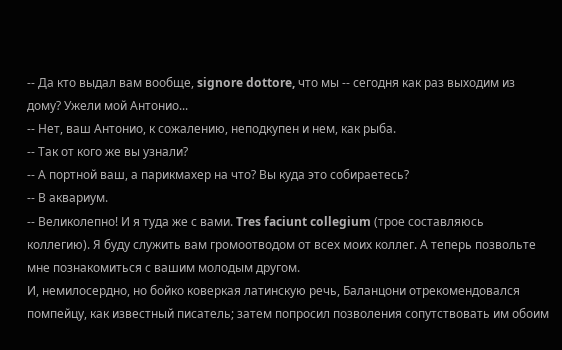-- Да кто выдал вам вообще, signore dottore, что мы -- сегодня как раз выходим из дому? Ужели мой Антонио...
-- Нет, ваш Антонио, к сожалению, неподкупен и нем, как рыба.
-- Так от кого же вы узнали?
-- А портной ваш, а парикмахер на что? Вы куда это собираетесь?
-- В аквариум.
-- Великолепно! И я туда же с вами. Tres faciunt collegium (трое составляюсь коллегию). Я буду служить вам громоотводом от всех моих коллег. А теперь позвольте мне познакомиться с вашим молодым другом.
И, немилосердно, но бойко коверкая латинскую речь, Баланцони отрекомендовался помпейцу, как известный писатель; затем попросил позволения сопутствовать им обоим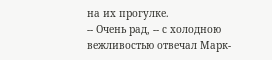на их прогулке.
-- Очень рад, -- с холодною вежливостью отвечал Марк-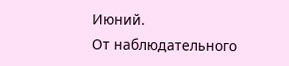Июний.
От наблюдательного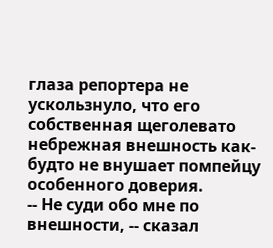глаза репортера не ускользнуло, что его собственная щеголевато небрежная внешность как-будто не внушает помпейцу особенного доверия.
-- Не суди обо мне по внешности, -- сказал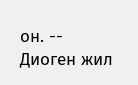он. -- Диоген жил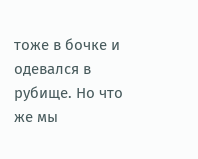тоже в бочке и одевался в рубище. Но что же мы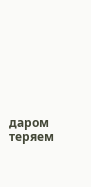даром теряем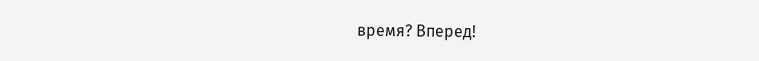время? Вперед!